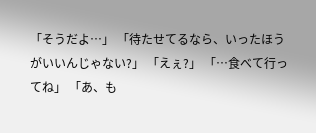「そうだよ…」 「待たせてるなら、いったほうがいいんじゃない?」 「えぇ?」 「…食べて行ってね」 「あ、も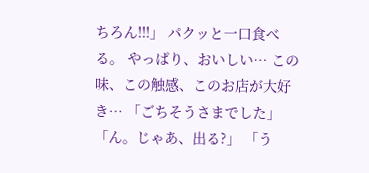ちろん!!!」 パクッと一口食べる。 やっぱり、おいしい… この味、この触感、このお店が大好き… 「ごちそうさまでした」 「ん。じゃあ、出る?」 「う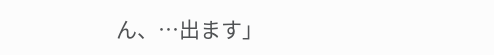ん、…出ます」